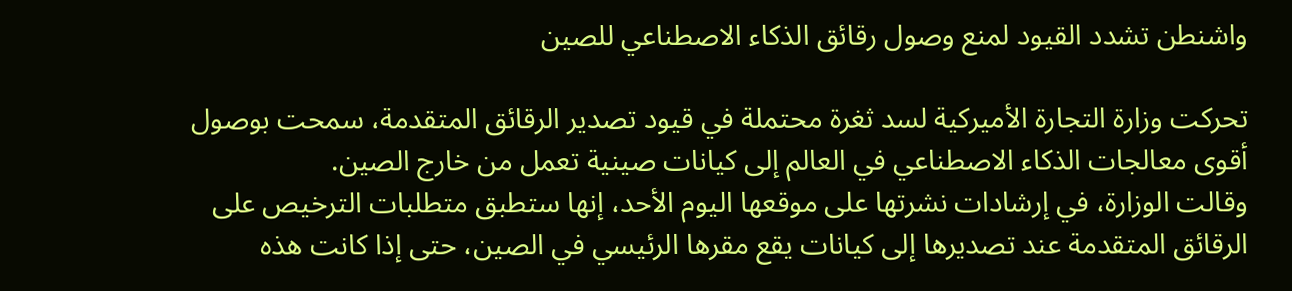واشنطن تشدد القيود لمنع وصول رقائق الذكاء الاصطناعي للصين

تحركت وزارة التجارة الأميركية لسد ثغرة محتملة في قيود تصدير الرقائق المتقدمة، سمحت بوصول أقوى معالجات الذكاء الاصطناعي في العالم إلى كيانات صينية تعمل من خارج الصين.
وقالت الوزارة، في إرشادات نشرتها على موقعها اليوم الأحد، إنها ستطبق متطلبات الترخيص على الرقائق المتقدمة عند تصديرها إلى كيانات يقع مقرها الرئيسي في الصين، حتى إذا كانت هذه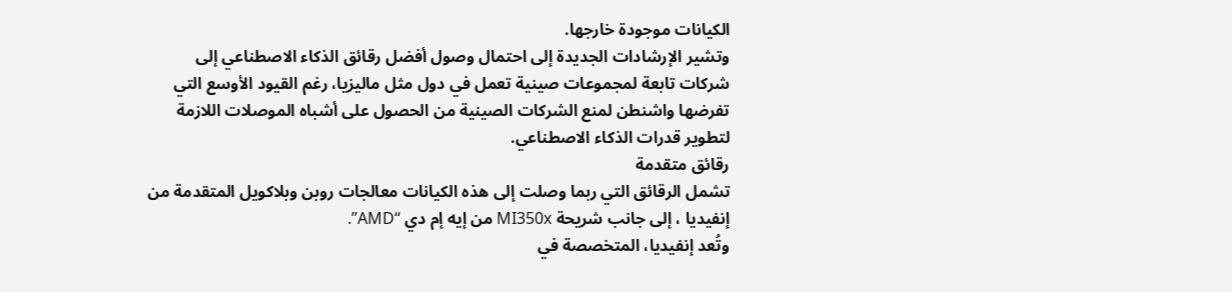الكيانات موجودة خارجها.
وتشير الإرشادات الجديدة إلى احتمال وصول أفضل رقائق الذكاء الاصطناعي إلى شركات تابعة لمجموعات صينية تعمل في دول مثل ماليزيا، رغم القيود الأوسع التي تفرضها واشنطن لمنع الشركات الصينية من الحصول على أشباه الموصلات اللازمة لتطوير قدرات الذكاء الاصطناعي.
رقائق متقدمة
تشمل الرقائق التي ربما وصلت إلى هذه الكيانات معالجات روبن وبلاكويل المتقدمة من إنفيديا ، إلى جانب شريحة MI350x من إيه إم دي “AMD”.
وتُعد إنفيديا، المتخصصة في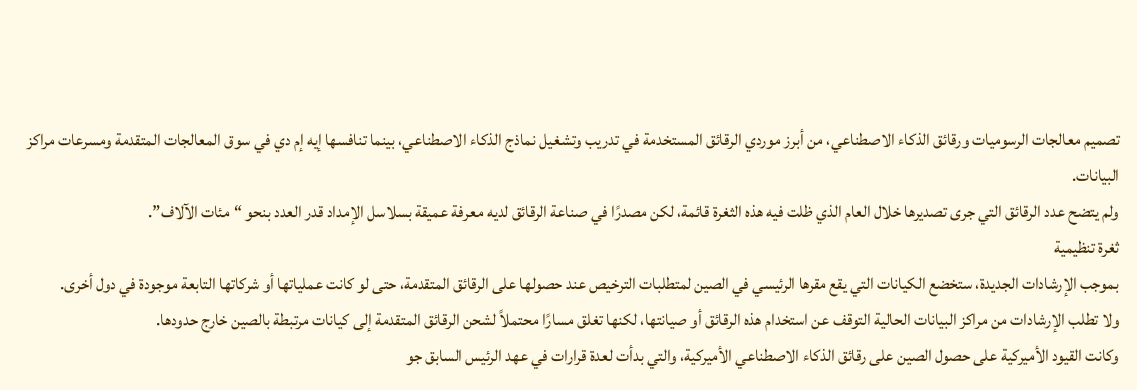تصميم معالجات الرسوميات ورقائق الذكاء الاصطناعي، من أبرز موردي الرقائق المستخدمة في تدريب وتشغيل نماذج الذكاء الاصطناعي، بينما تنافسها إيه إم دي في سوق المعالجات المتقدمة ومسرعات مراكز البيانات.
ولم يتضح عدد الرقائق التي جرى تصديرها خلال العام الذي ظلت فيه هذه الثغرة قائمة، لكن مصدرًا في صناعة الرقائق لديه معرفة عميقة بسلاسل الإمداد قدر العدد بنحو “مئات الآلاف”.
ثغرة تنظيمية
بموجب الإرشادات الجديدة، ستخضع الكيانات التي يقع مقرها الرئيسي في الصين لمتطلبات الترخيص عند حصولها على الرقائق المتقدمة، حتى لو كانت عملياتها أو شركاتها التابعة موجودة في دول أخرى.
ولا تطلب الإرشادات من مراكز البيانات الحالية التوقف عن استخدام هذه الرقائق أو صيانتها، لكنها تغلق مسارًا محتملاً لشحن الرقائق المتقدمة إلى كيانات مرتبطة بالصين خارج حدودها.
وكانت القيود الأميركية على حصول الصين على رقائق الذكاء الاصطناعي الأميركية، والتي بدأت لعدة قرارات في عهد الرئيس السابق جو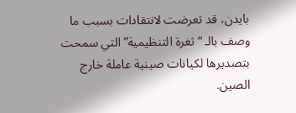بايدن، قد تعرضت لانتقادات بسبب ما وصف بالـ “ثغرة التنظيمية” التي سمحت بتصديرها لكيانات صينية عاملة خارج الصين.